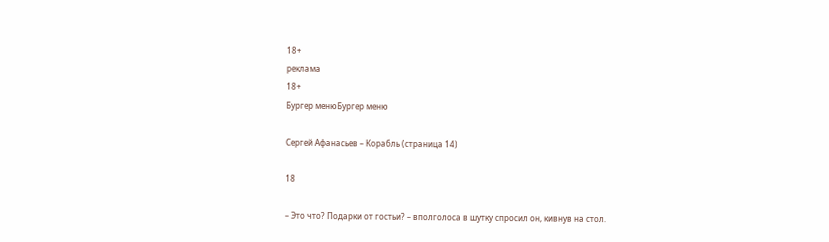18+
реклама
18+
Бургер менюБургер меню

Сергей Афанасьев – Корабль (страница 14)

18

– Это что? Подарки от гостьи? – вполголоса в шутку спросил он, кивнув на стол.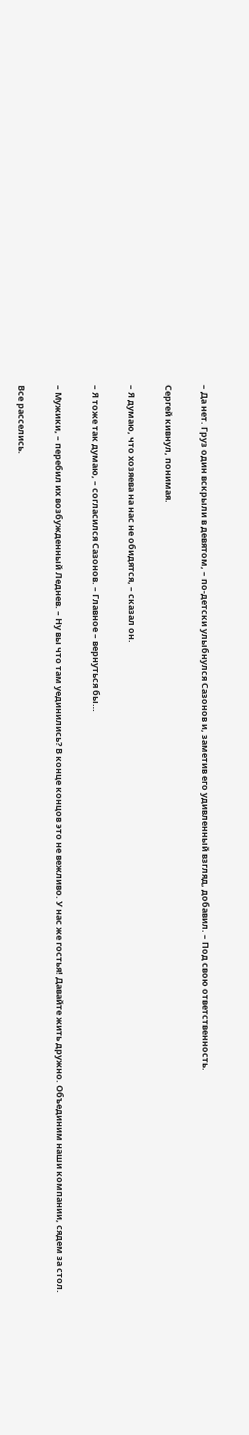– Да нет. Груз один вскрыли в девятом, – по-детски улыбнулся Сазонов и, заметив его удивленный взгляд, добавил. – Под свою ответственность.

Сергей кивнул, понимая.

– Я думаю, что хозяева на нас не обидятся, – сказал он.

– Я тоже так думаю, – согласился Сазонов. – Главное – вернуться бы…

– Мужики, – перебил их возбужденный Леднев. – Ну вы что там уединились? В конце концов это не вежливо. У нас же гостья! Давайте жить дружно. Объединим наши компании, сядем за стол.

Все расселись.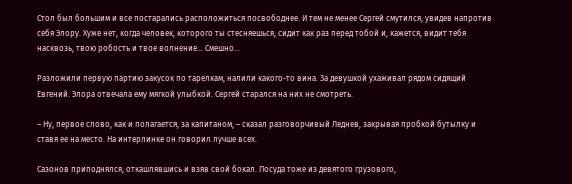Стол был большим и все постарались расположиться посвободнее. И тем не менее Сергей смутился, увидев напротив себя Элору. Хуже нет, когда человек, которого ты стесняешься, сидит как раз перед тобой и, кажется, видит тебя насквозь, твою робость и твое волнение… Смешно…

Разложили первую партию закусок по тарелкам, налили какого-то вина. За девушкой ухаживал рядом сидящий Евгений. Элора отвечала ему мягкой улыбкой. Сергей старался на них не смотреть.

– Ну, первое слово, как и полагается, за капитаном, – сказал разговорчивый Леднев, закрывая пробкой бутылку и ставя ее на место. На интерлинке он говорил лучше всех.

Сазонов приподнялся, откашлявшись и взяв свой бокал. Посуда тоже из девятого грузового,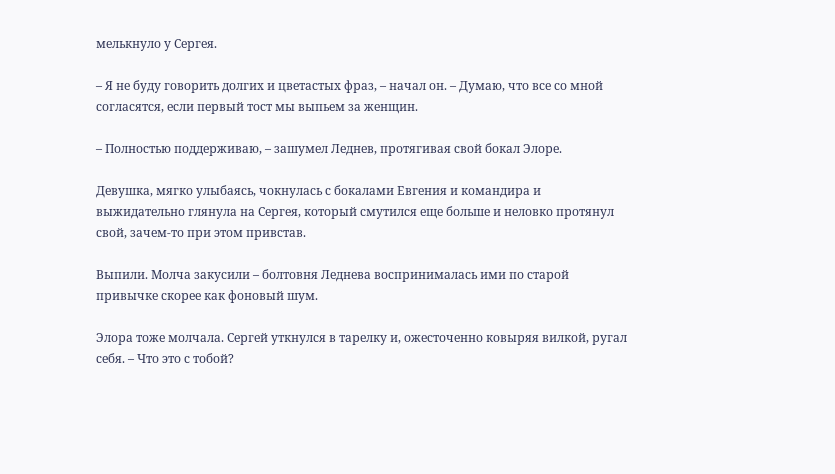мелькнуло у Сергея.

– Я не буду говорить долгих и цветастых фраз, – начал он. – Думаю, что все со мной согласятся, если первый тост мы выпьем за женщин.

– Полностью поддерживаю, – зашумел Леднев, протягивая свой бокал Элоре.

Девушка, мягко улыбаясь, чокнулась с бокалами Евгения и командира и выжидательно глянула на Сергея, который смутился еще больше и неловко протянул свой, зачем-то при этом привстав.

Выпили. Молча закусили – болтовня Леднева воспринималась ими по старой привычке скорее как фоновый шум.

Элора тоже молчала. Сергей уткнулся в тарелку и, ожесточенно ковыряя вилкой, ругал себя. – Что это с тобой?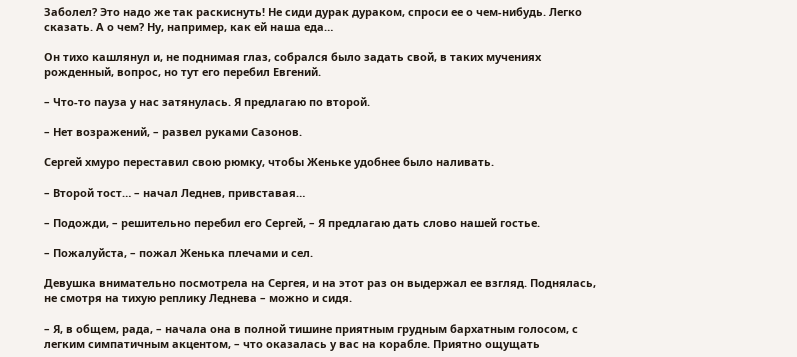Заболел? Это надо же так раскиснуть! Не сиди дурак дураком, спроси ее о чем-нибудь. Легко сказать. А о чем? Ну, например, как ей наша еда…

Он тихо кашлянул и, не поднимая глаз, собрался было задать свой, в таких мучениях рожденный, вопрос, но тут его перебил Евгений.

– Что-то пауза у нас затянулась. Я предлагаю по второй.

– Нет возражений, – развел руками Сазонов.

Сергей хмуро переставил свою рюмку, чтобы Женьке удобнее было наливать.

– Второй тост… – начал Леднев, привставая…

– Подожди, – решительно перебил его Сергей, – Я предлагаю дать слово нашей гостье.

– Пожалуйста, – пожал Женька плечами и сел.

Девушка внимательно посмотрела на Сергея, и на этот раз он выдержал ее взгляд. Поднялась, не смотря на тихую реплику Леднева – можно и сидя.

– Я, в общем, рада, – начала она в полной тишине приятным грудным бархатным голосом, с легким симпатичным акцентом, – что оказалась у вас на корабле. Приятно ощущать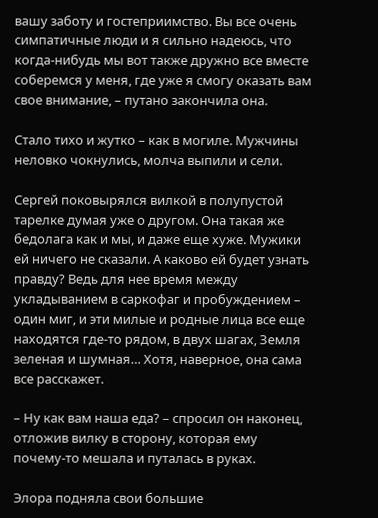вашу заботу и гостеприимство. Вы все очень симпатичные люди и я сильно надеюсь, что когда-нибудь мы вот также дружно все вместе соберемся у меня, где уже я смогу оказать вам свое внимание, – путано закончила она.

Стало тихо и жутко – как в могиле. Мужчины неловко чокнулись, молча выпили и сели.

Сергей поковырялся вилкой в полупустой тарелке думая уже о другом. Она такая же бедолага как и мы, и даже еще хуже. Мужики ей ничего не сказали. А каково ей будет узнать правду? Ведь для нее время между укладыванием в саркофаг и пробуждением – один миг, и эти милые и родные лица все еще находятся где-то рядом, в двух шагах, Земля зеленая и шумная… Хотя, наверное, она сама все расскажет.

– Ну как вам наша еда? – спросил он наконец, отложив вилку в сторону, которая ему почему-то мешала и путалась в руках.

Элора подняла свои большие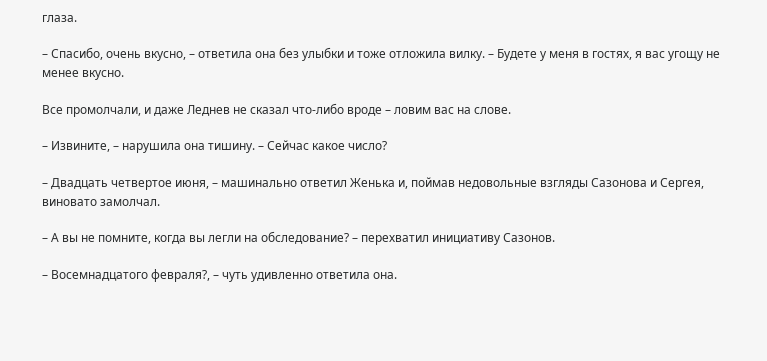глаза.

– Спасибо, очень вкусно, – ответила она без улыбки и тоже отложила вилку. – Будете у меня в гостях, я вас угощу не менее вкусно.

Все промолчали, и даже Леднев не сказал что-либо вроде – ловим вас на слове.

– Извините, – нарушила она тишину. – Сейчас какое число?

– Двадцать четвертое июня, – машинально ответил Женька и, поймав недовольные взгляды Сазонова и Сергея, виновато замолчал.

– А вы не помните, когда вы легли на обследование? – перехватил инициативу Сазонов.

– Восемнадцатого февраля?, – чуть удивленно ответила она.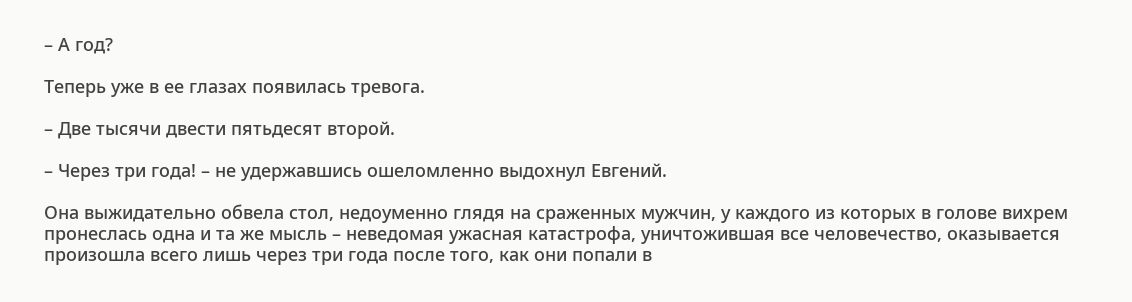– А год?

Теперь уже в ее глазах появилась тревога.

– Две тысячи двести пятьдесят второй.

– Через три года! – не удержавшись ошеломленно выдохнул Евгений.

Она выжидательно обвела стол, недоуменно глядя на сраженных мужчин, у каждого из которых в голове вихрем пронеслась одна и та же мысль – неведомая ужасная катастрофа, уничтожившая все человечество, оказывается произошла всего лишь через три года после того, как они попали в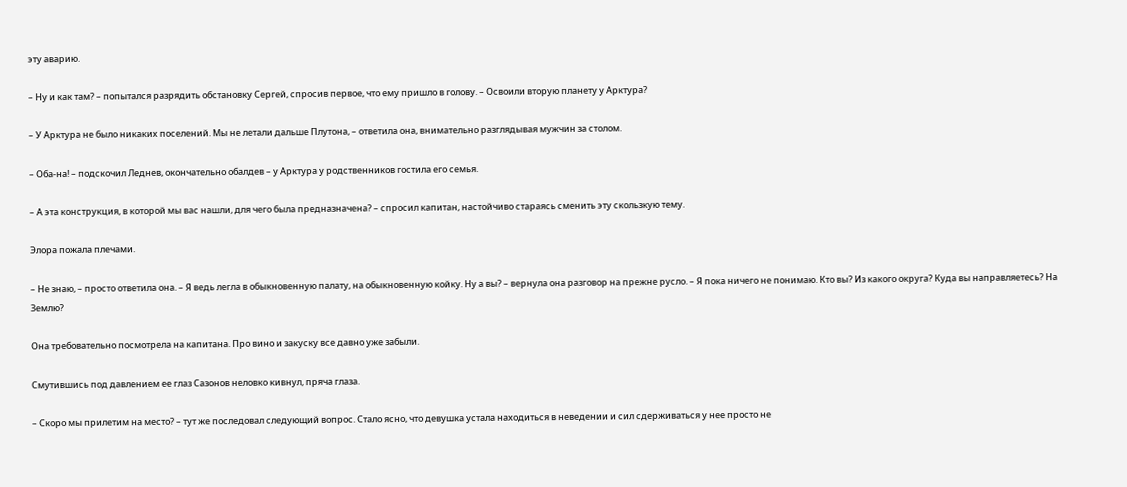эту аварию.

– Ну и как там? – попытался разрядить обстановку Сергей, спросив первое, что ему пришло в голову. – Освоили вторую планету у Арктура?

– У Арктура не было никаких поселений. Мы не летали дальше Плутона, – ответила она, внимательно разглядывая мужчин за столом.

– Оба-на! – подскочил Леднев, окончательно обалдев – у Арктура у родственников гостила его семья.

– А эта конструкция, в которой мы вас нашли, для чего была предназначена? – спросил капитан, настойчиво стараясь сменить эту скользкую тему.

Элора пожала плечами.

– Не знаю, – просто ответила она. – Я ведь легла в обыкновенную палату, на обыкновенную койку. Ну а вы? – вернула она разговор на прежне русло. – Я пока ничего не понимаю. Кто вы? Из какого округа? Куда вы направляетесь? На Землю?

Она требовательно посмотрела на капитана. Про вино и закуску все давно уже забыли.

Смутившись под давлением ее глаз Сазонов неловко кивнул, пряча глаза.

– Скоро мы прилетим на место? – тут же последовал следующий вопрос. Стало ясно, что девушка устала находиться в неведении и сил сдерживаться у нее просто не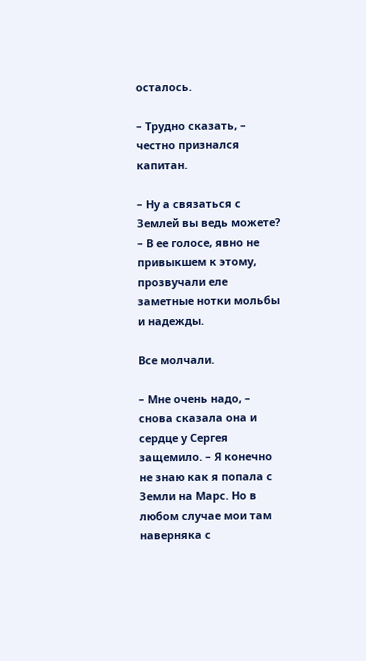осталось.

– Трудно сказать, – честно признался капитан.

– Ну а связаться с Землей вы ведь можете? – В ее голосе, явно не привыкшем к этому, прозвучали еле заметные нотки мольбы и надежды.

Все молчали.

– Мне очень надо, – снова сказала она и сердце у Сергея защемило. – Я конечно не знаю как я попала с Земли на Марс. Но в любом случае мои там наверняка с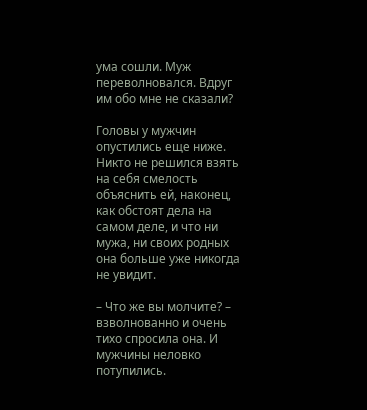ума сошли. Муж переволновался. Вдруг им обо мне не сказали?

Головы у мужчин опустились еще ниже. Никто не решился взять на себя смелость объяснить ей, наконец, как обстоят дела на самом деле, и что ни мужа, ни своих родных она больше уже никогда не увидит.

– Что же вы молчите? – взволнованно и очень тихо спросила она. И мужчины неловко потупились.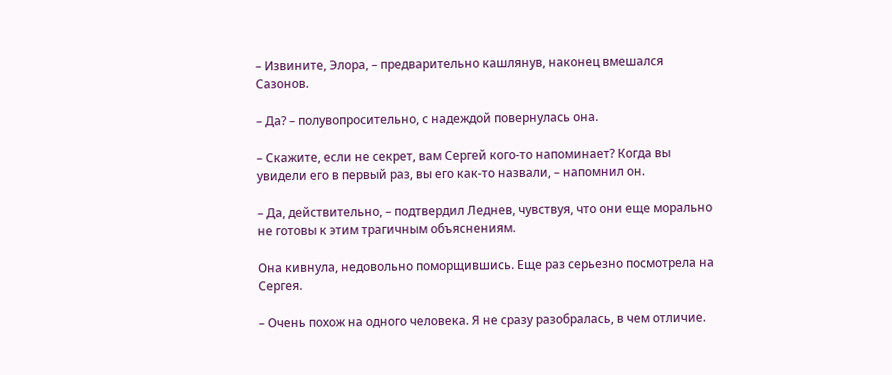– Извините, Элора, – предварительно кашлянув, наконец вмешался Сазонов.

– Да? – полувопросительно, с надеждой повернулась она.

– Скажите, если не секрет, вам Сергей кого-то напоминает? Когда вы увидели его в первый раз, вы его как-то назвали, – напомнил он.

– Да, действительно, – подтвердил Леднев, чувствуя, что они еще морально не готовы к этим трагичным объяснениям.

Она кивнула, недовольно поморщившись. Еще раз серьезно посмотрела на Сергея.

– Очень похож на одного человека. Я не сразу разобралась, в чем отличие.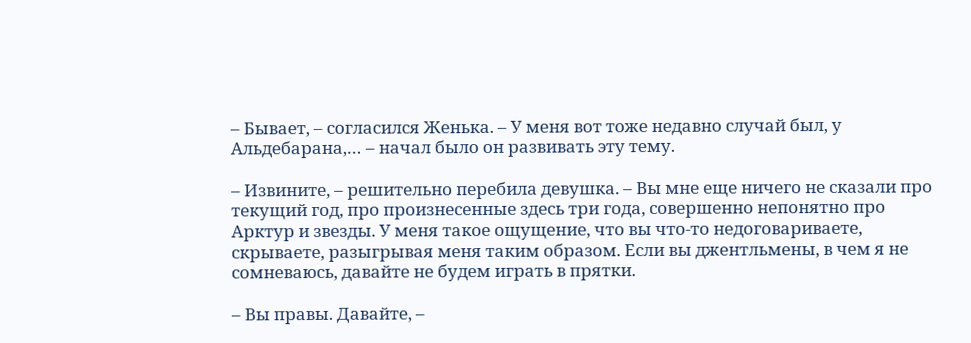– Бывает, – согласился Женька. – У меня вот тоже недавно случай был, у Альдебарана,… – начал было он развивать эту тему.

– Извините, – решительно перебила девушка. – Вы мне еще ничего не сказали про текущий год, про произнесенные здесь три года, совершенно непонятно про Арктур и звезды. У меня такое ощущение, что вы что-то недоговариваете, скрываете, разыгрывая меня таким образом. Если вы джентльмены, в чем я не сомневаюсь, давайте не будем играть в прятки.

– Вы правы. Давайте, –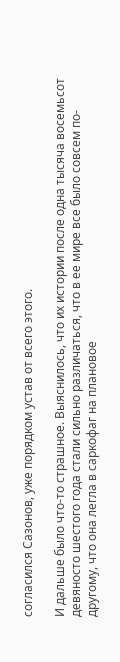согласился Сазонов, уже порядком устав от всего этого.

И дальше было что-то страшное. Выяснилось, что их истории после одна тысяча восемьсот девяносто шестого года стали сильно различаться, что в ее мире все было совсем по-другому, что она легла в саркофаг на плановое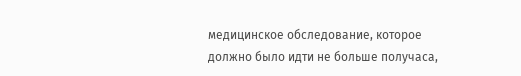медицинское обследование, которое должно было идти не больше получаса,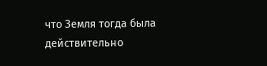что Земля тогда была действительно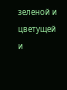зеленой и цветущей и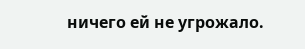ничего ей не угрожало.